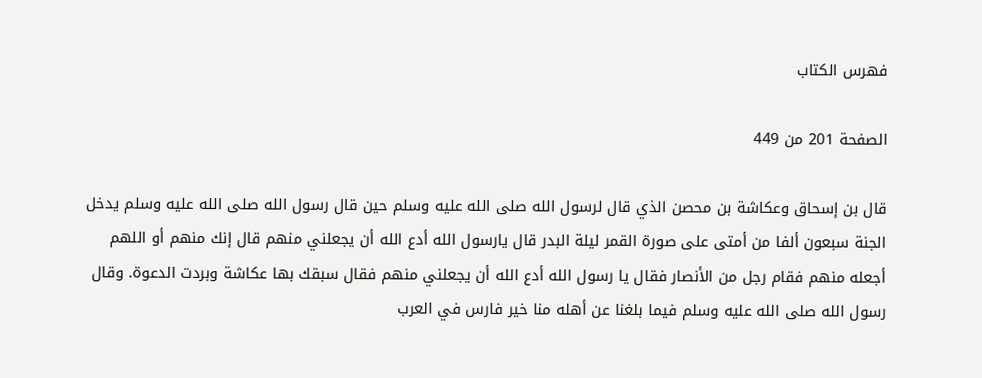فهرس الكتاب

الصفحة 201 من 449

قال بن إسحاق وعكاشة بن محصن الذي قال لرسول الله صلى الله عليه وسلم حين قال رسول الله صلى الله عليه وسلم يدخل الجنة سبعون ألفا من أمتى على صورة القمر ليلة البدر قال يارسول الله أدع الله أن يجعلني منهم قال إنك منهم أو اللهم أجعله منهم فقام رجل من الأنصار فقال يا رسول الله أدع الله أن يجعلني منهم فقال سبقك بها عكاشة وبردت الدعوة. وقال رسول الله صلى الله عليه وسلم فيما بلغنا عن أهله منا خير فارس في العرب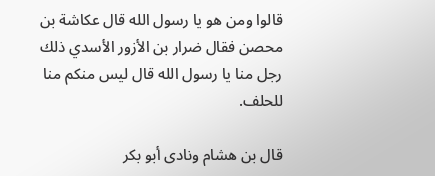قالوا ومن هو يا رسول الله قال عكاشة بن محصن فقال ضرار بن الأزور الأسدي ذلك رجل منا يا رسول الله قال ليس منكم منا للحلف.

قال بن هشام ونادى أبو بكر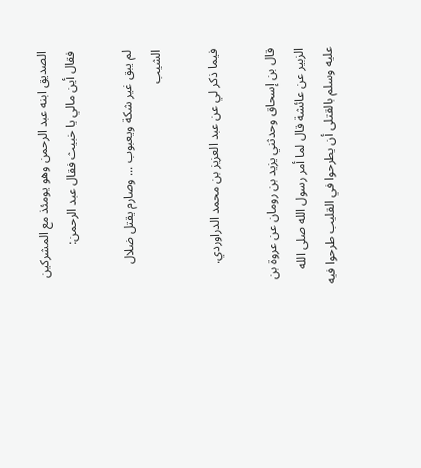الصديق ابنه عبد الرحمن وهو يومئذ مع المشركين فقال أين مالي يا خبيث فقال عبد الرحمن:

لم يبق غير شكة ويعبوب ... وصارم يقتل ضلال الشيب

فيما ذكر لي عن عبد العزيز بن محمد الدراوردي.

قال بن إسحاق وحدثني يزيد بن رومان عن عروة بن الزبير عن عائشة قال لما أمر رسول الله صلى الله عليه وسلم بالقتلى أن يطرحوا في القليب طرحوا فيه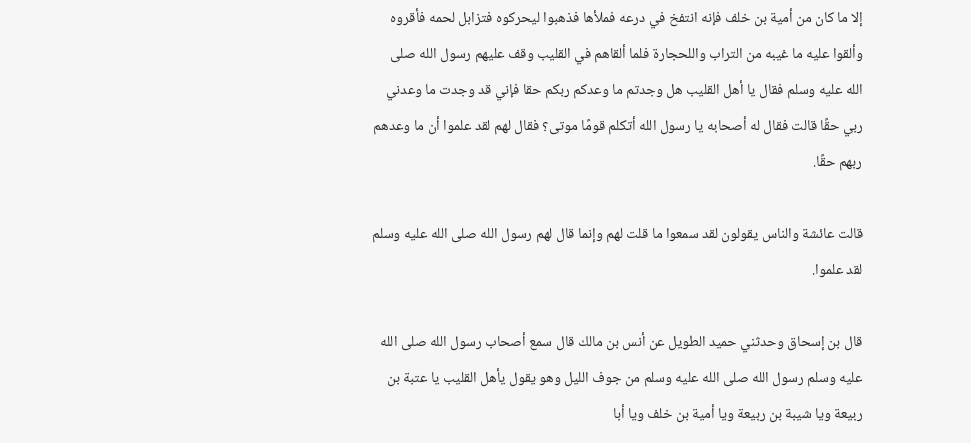إلا ما كان من أمية بن خلف فإنه انتفخ في درعه فملأها فذهبوا ليحركوه فتزابل لحمه فأقروه وألقوا عليه ما غيبه من التراب واللحجارة فلما ألقاهم في القليب وقف عليهم رسول الله صلى الله عليه وسلم فقال يا أهل القليب هل وجدتم ما وعدكم ربكم حقا فإني قد وجدت ما وعدني ربي حقًا قالت فقال له أصحابه يا رسول الله أتكلم قومًا موتى؟ فقال لهم لقد علموا أن ما وعدهم ربهم حقًا.

قالت عائشة والناس يقولون لقد سمعوا ما قلت لهم وإنما قال لهم رسول الله صلى الله عليه وسلم لقد علموا.

قال بن إسحاق وحدثني حميد الطويل عن أنس بن مالك قال سمع أصحاب رسول الله صلى الله عليه وسلم رسول الله صلى الله عليه وسلم من جوف الليل وهو يقول يأهل القليب يا عتبة بن ربيعة ويا شيبة بن ربيعة ويا أمية بن خلف ويا أبا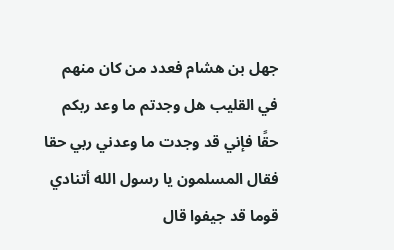جهل بن هشام فعدد من كان منهم في القليب هل وجدتم ما وعد ربكم حقًا فإني قد وجدت ما وعدني ربي حقا فقال المسلمون يا رسول الله أتنادي قوما قد جيفوا قال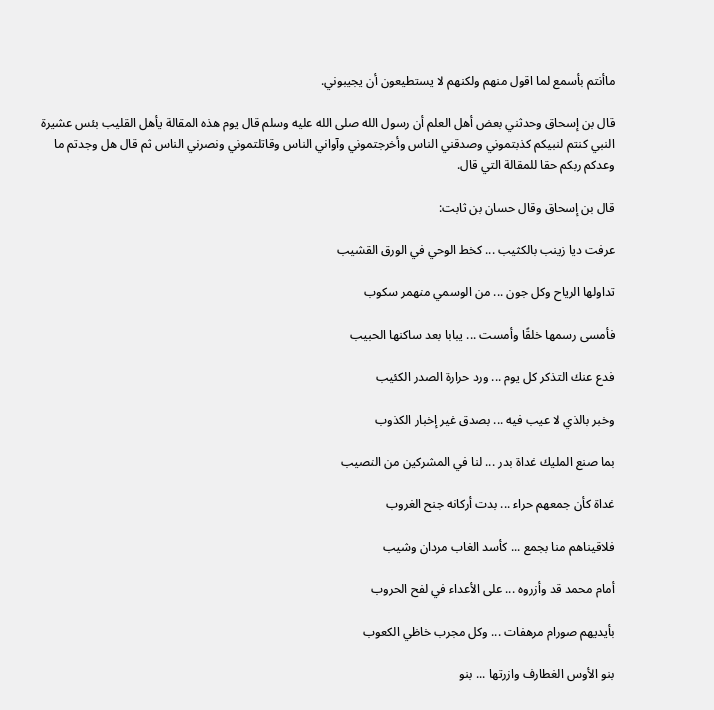ماأنتم بأسمع لما اقول منهم ولكنهم لا يستطيعون أن يجيبوني.

قال بن إسحاق وحدثني بعض أهل العلم أن رسول الله صلى الله عليه وسلم قال يوم هذه المقالة يأهل القليب بئس عشيرة النبي كنتم لنبيكم كذبتموني وصدقني الناس وأخرجتموني وآواني الناس وقاتلتموني ونصرني الناس ثم قال هل وجدتم ما وعدكم ربكم حقا للمقالة التي قال.

قال بن إسحاق وقال حسان بن ثابت:

عرفت ديا زينب بالكثيب ... كخط الوحي في الورق القشيب

تداولها الرياح وكل جون ... من الوسمي منهمر سكوب

فأمسى رسمها خلقًا وأمست ... يبابا بعد ساكنها الحبيب

فدع عنك التذكر كل يوم ... ورد حرارة الصدر الكئيب

وخبر بالذي لا عيب فيه ... بصدق غير إخبار الكذوب

بما صنع المليك غداة بدر ... لنا في المشركين من النصيب

غداة كأن جمعهم حراء ... بدت أركانه جنح الغروب

فلاقيناهم منا بجمع ... كأسد الغاب مردان وشيب

أمام محمد قد وأزروه ... على الأعداء في لفح الحروب

بأيديهم صورام مرهفات ... وكل مجرب خاظي الكعوب

بنو الأوس الغطارف وازرتها ... بنو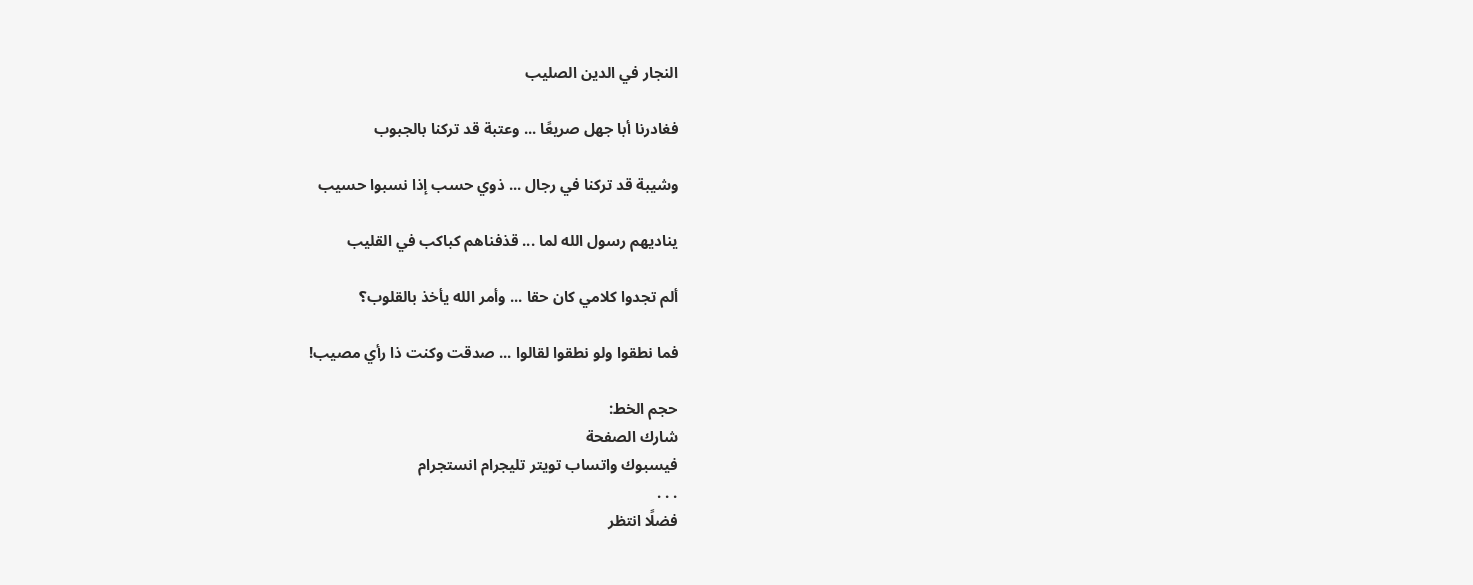النجار في الدين الصليب

فغادرنا أبا جهل صريعًا ... وعتبة قد تركنا بالجبوب

وشيبة قد تركنا في رجال ... ذوي حسب إذا نسبوا حسيب

يناديهم رسول الله لما ... قذفناهم كباكب في القليب

ألم تجدوا كلامي كان حقا ... وأمر الله يأخذ بالقلوب؟

فما نطقوا ولو نطقوا لقالوا ... صدقت وكنت ذا رأي مصيب!

حجم الخط:
شارك الصفحة
فيسبوك واتساب تويتر تليجرام انستجرام
. . .
فضلًا انتظر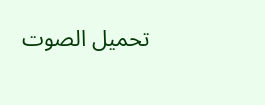تحميل الصوت